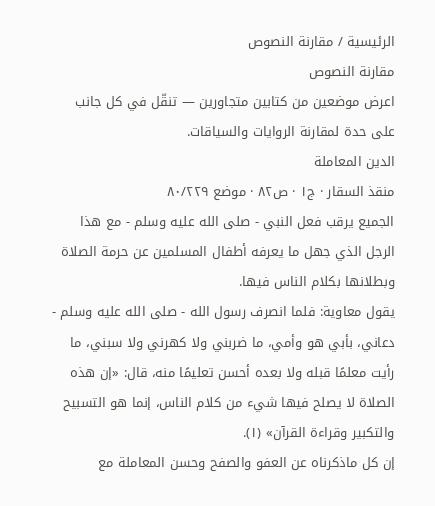الرئيسية / مقارنة النصوص
مقارنة النصوص
اعرض موضعين من كتابين متجاورين — تنقّل في كل جانب على حدة لمقارنة الروايات والسياقات.
الدين المعاملة
منقذ السقار · ج١ · ص٨٢ · موضع ٨٠/٢٢٩
الجميع يرقب فعل النبي - صلى الله عليه وسلم - مع هذا الرجل الذي جهل ما يعرفه أطفال المسلمين عن حرمة الصلاة وبطلانها بكلام الناس فيها.
يقول معاوية: فلما انصرف رسول الله - صلى الله عليه وسلم - دعاني، بأبي هو وأمي، ما ضربني ولا كهرني ولا سبني، ما رأيت معلمًا قبله ولا بعده أحسن تعليمًا منه، قال: «إن هذه الصلاة لا يصلح فيها شيء من كلام الناس، إنما هو التسبيح والتكبير وقراءة القرآن» (١).
إن كل ماذكرناه عن العفو والصفح وحسن المعاملة مع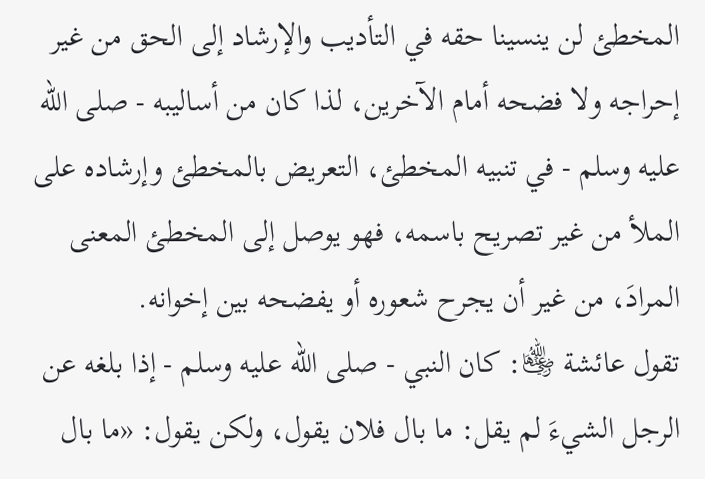المخطئ لن ينسينا حقه في التأديب والإرشاد إلى الحق من غير إحراجه ولا فضحه أمام الآخرين، لذا كان من أساليبه - صلى الله عليه وسلم - في تنبيه المخطئ، التعريض بالمخطئ وإرشاده على الملأ من غير تصريح باسمه، فهو يوصل إلى المخطئ المعنى المرادَ، من غير أن يجرح شعوره أو يفضحه بين إخوانه.
تقول عائشة ﵂: كان النبي - صلى الله عليه وسلم - إذا بلغه عن الرجل الشيءَ لم يقل: ما بال فلان يقول، ولكن يقول: «ما بال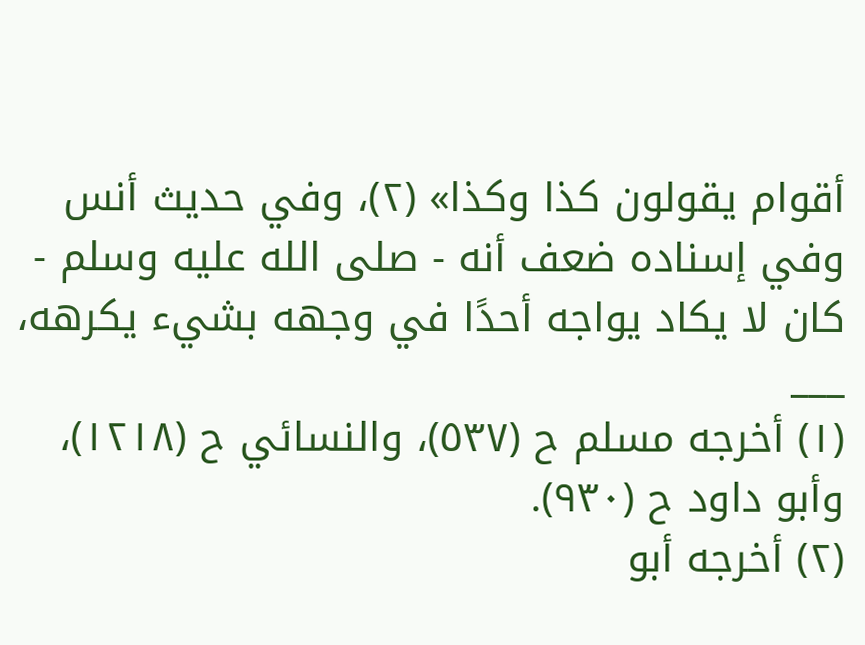أقوام يقولون كذا وكذا» (٢)، وفي حديث أنس وفي إسناده ضعف أنه - صلى الله عليه وسلم - كان لا يكاد يواجه أحدًا في وجهه بشيء يكرهه،
___
(١) أخرجه مسلم ح (٥٣٧)، والنسائي ح (١٢١٨)، وأبو داود ح (٩٣٠).
(٢) أخرجه أبو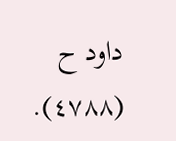داود ح (٤٧٨٨).